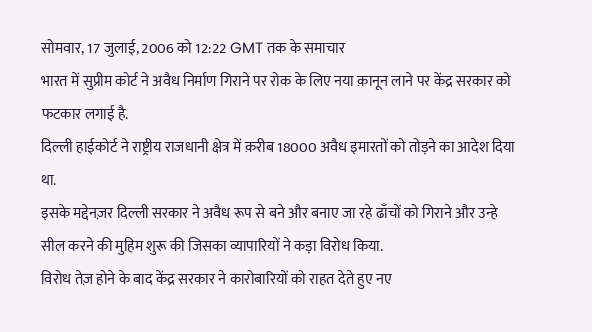सोमवार, 17 जुलाई, 2006 को 12:22 GMT तक के समाचार
भारत में सुप्रीम कोर्ट ने अवैध निर्माण गिराने पर रोक के लिए नया क़ानून लाने पर केंद्र सरकार को फटकार लगाई है.
दिल्ली हाईकोर्ट ने राष्ट्रीय राजधानी क्षेत्र में क़रीब 18000 अवैध इमारतों को तोड़ने का आदेश दिया था.
इसके मद्देनज़र दिल्ली सरकार ने अवैध रूप से बने और बनाए जा रहे ढाँचों को गिराने और उन्हे सील करने की मुहिम शुरू की जिसका व्यापारियों ने कड़ा विरोध किया.
विरोध तेज़ होने के बाद केंद्र सरकार ने कारोबारियों को राहत देते हुए नए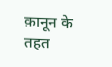क़ानून के तहत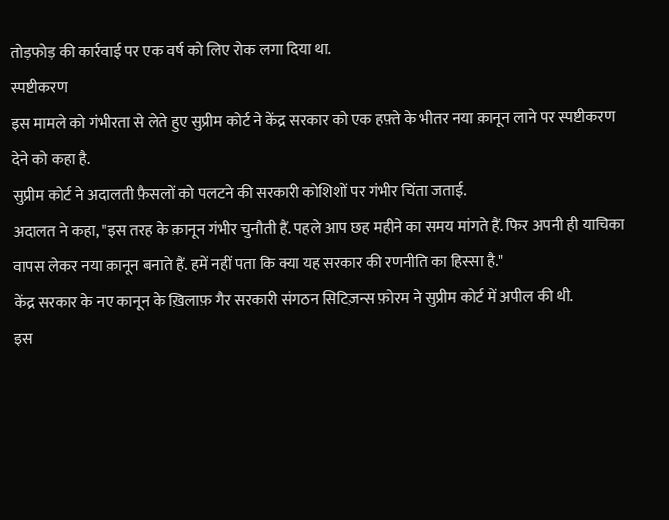तोड़फोड़ की कार्रवाई पर एक वर्ष को लिए रोक लगा दिया था.
स्पष्टीकरण
इस मामले को गंभीरता से लेते हुए सुप्रीम कोर्ट ने केंद्र सरकार को एक हफ़्ते के भीतर नया क़ानून लाने पर स्पष्टीकरण देने को कहा है.
सुप्रीम कोर्ट ने अदालती फ़ैसलों को पलटने की सरकारी कोशिशों पर गंभीर चिंता जताई.
अदालत ने कहा, "इस तरह के क़ानून गंभीर चुनौती हैं. पहले आप छह महीने का समय मांगते हैं. फिर अपनी ही याचिका वापस लेकर नया क़ानून बनाते हैं. हमें नहीं पता कि क्या यह सरकार की रणनीति का हिस्सा है."
केंद्र सरकार के नए कानून के ख़िलाफ़ गैर सरकारी संगठन सिटिज़न्स फ़ोरम ने सुप्रीम कोर्ट में अपील की थी.
इस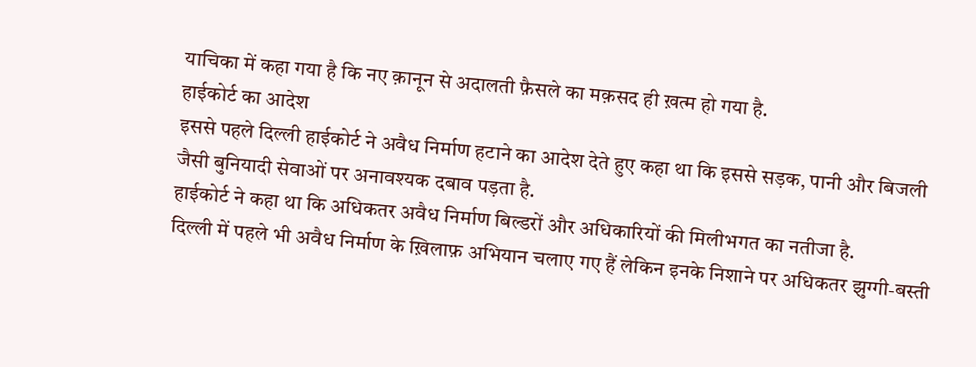याचिका में कहा गया है कि नए क़ानून से अदालती फ़ैसले का मक़सद ही ख़त्म हो गया है.
हाईकोर्ट का आदेश
इससे पहले दिल्ली हाईकोर्ट ने अवैध निर्माण हटाने का आदेश देते हुए कहा था कि इससे सड़क, पानी और बिजली जैसी बुनियादी सेवाओं पर अनावश्यक दबाव पड़ता है.
हाईकोर्ट ने कहा था कि अधिकतर अवैध निर्माण बिल्डरों और अधिकारियों की मिलीभगत का नतीजा है.
दिल्ली में पहले भी अवैध निर्माण के ख़िलाफ़ अभियान चलाए गए हैं लेकिन इनके निशाने पर अधिकतर झुग्गी-बस्ती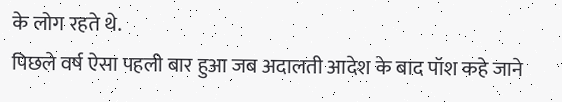के लोग रहते थे.
पिछले वर्ष ऐसा पहली बार हुआ जब अदालती आदेश के बाद पॉश कहे जाने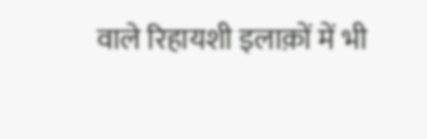वाले रिहायशी इलाक़ों में भी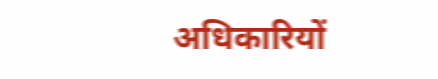अधिकारियों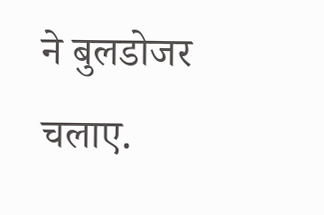ने बुलडोजर चलाए.